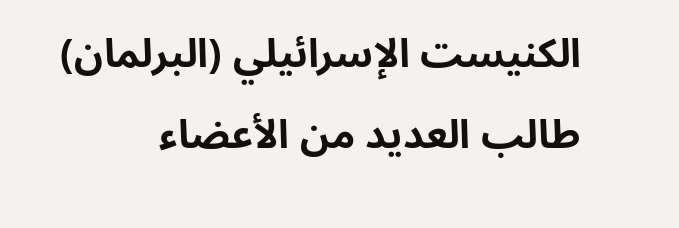الكنيست الإسرائيلي (البرلمان) طالب العديد من الأعضاء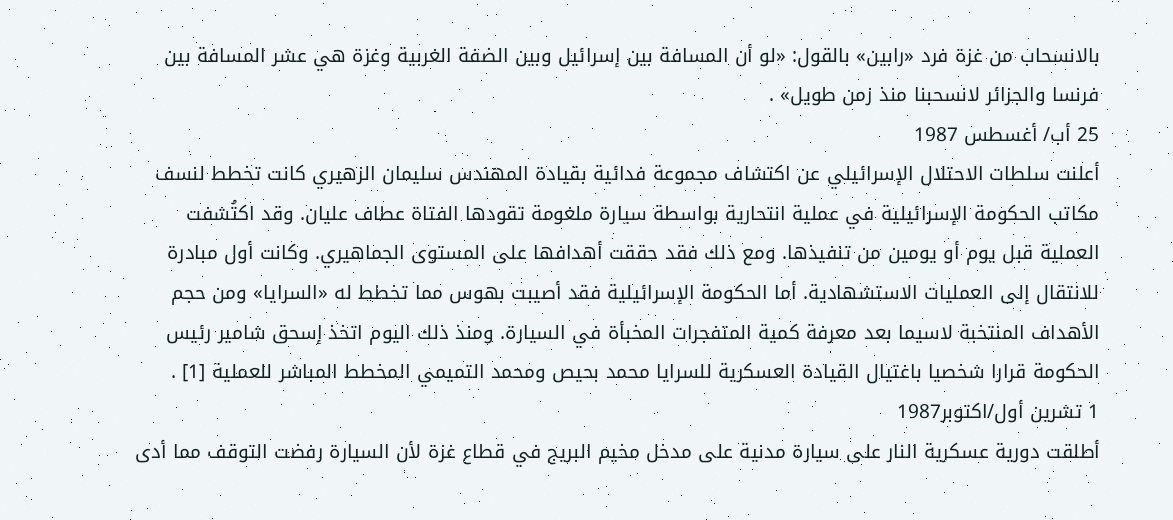بالانسحاب من غزة فرد «رابين» بالقول: «لو أن المسافة بين إسرائيل وبين الضفة الغربية وغزة هي عشر المسافة بين فرنسا والجزائر لانسحبنا منذ زمن طويل» .
25 أب/ أغسطس 1987
أعلنت سلطات الاحتلال الإسرائيلي عن اكتشاف مجموعة فدائية بقيادة المهندس سليمان الزهيري كانت تخطط لنسف مكاتب الحكومة الإسرائيلية في عملية انتحارية بواسطة سيارة ملغومة تقودها الفتاة عطاف عليان. وقد اكتُشفت العملية قبل يوم أو يومين من تنفيذها. ومع ذلك فقد حققت أهدافها على المستوى الجماهيري. وكانت أول مبادرة للانتقال إلى العمليات الاستشهادية. أما الحكومة الإسرائيلية فقد أصيبت بهوس مما تخطط له «السرايا» ومن حجم الأهداف المنتخبة لاسيما بعد معرفة كمية المتفجرات المخبأة في السيارة. ومنذ ذلك اليوم اتخذ إسحق شامير رئيس الحكومة قرارا شخصيا باغتيال القيادة العسكرية للسرايا محمد بحيص ومحمد التميمي المخطط المباشر للعملية [1] .
1 تشرين أول/اكتوبر1987
أطلقت دورية عسكرية النار على سيارة مدنية على مدخل مخيم البريج في قطاع غزة لأن السيارة رفضت التوقف مما أدى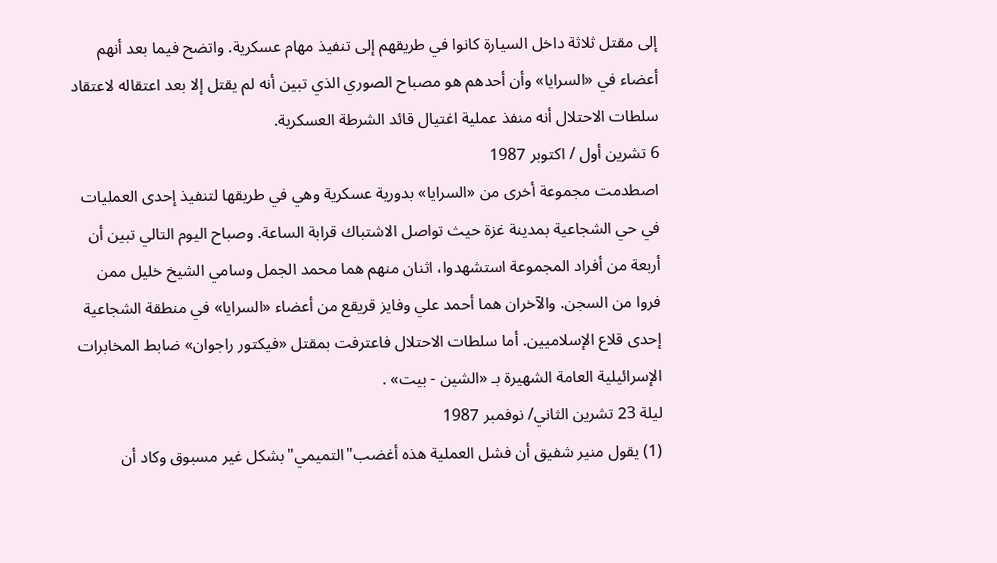إلى مقتل ثلاثة داخل السيارة كانوا في طريقهم إلى تنفيذ مهام عسكرية. واتضح فيما بعد أنهم أعضاء في «السرايا» وأن أحدهم هو مصباح الصوري الذي تبين أنه لم يقتل إلا بعد اعتقاله لاعتقاد سلطات الاحتلال أنه منفذ عملية اغتيال قائد الشرطة العسكرية.
6 تشرين أول / اكتوبر 1987
اصطدمت مجموعة أخرى من «السرايا» بدورية عسكرية وهي في طريقها لتنفيذ إحدى العمليات في حي الشجاعية بمدينة غزة حيث تواصل الاشتباك قرابة الساعة. وصباح اليوم التالي تبين أن أربعة من أفراد المجموعة استشهدوا، اثنان منهم هما محمد الجمل وسامي الشيخ خليل ممن فروا من السجن. والآخران هما أحمد علي وفايز قريقع من أعضاء «السرايا» في منطقة الشجاعية إحدى قلاع الإسلاميين. أما سلطات الاحتلال فاعترفت بمقتل «فيكتور راجوان» ضابط المخابرات الإسرائيلية العامة الشهيرة بـ «الشين - بيت» .
ليلة 23 تشرين الثاني/ نوفمبر 1987
(1) يقول منير شفيق أن فشل العملية هذه أغضب"التميمي"بشكل غير مسبوق وكاد أن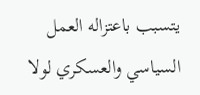يتسبب باعتزاله العمل السياسي والعسكري لولا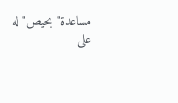مساعدة"بحيص"له على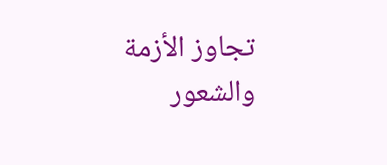تجاوز الأزمة والشعور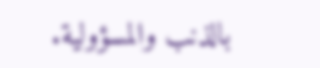بالذنب والمسؤولية.